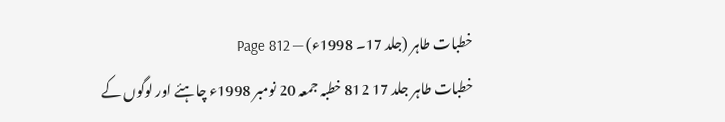خطبات طاہر (جلد 17۔ 1998ء) — Page 812
خطبات طاہر جلد 17 812 خطبہ جمعہ 20 نومبر 1998ء چاہئے اور لوگوں کے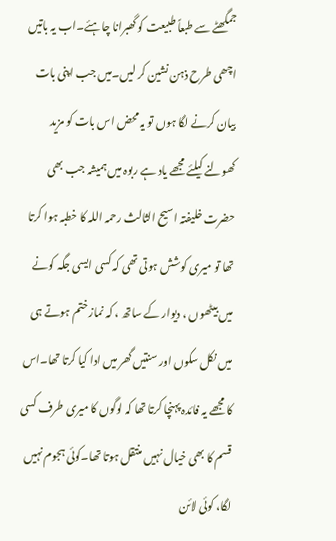جمگھٹے سے طبعاً طبیعت کو گھبرانا چاہئے۔اب یہ باتیں اچھی طرح ذہن نشین کر لیں۔میں جب اپنی بات بیان کرنے لگا ہوں تو یہ محض اس بات کو مزید کھولنے کیلئے مجھے یاد ہے ربوہ میں ہمیشہ جب بھی حضرت خلیفتہ اسیح الثالث رحمہ اللہ کا خطبہ ہوا کرتا تھا تو میری کوشش ہوتی تھی کہ کسی ایسی جگہ کونے میں بیٹھوں ، دیوار کے ساتھ ، کہ نماز ختم ہوتے ہی میں نکل سکوں اور سنتیں گھر میں ادا کیا کرتا تھا۔اس کا مجھے یہ فائدہ پہنچا کرتا تھا کہ لوگوں کا میری طرف کسی قسم کا بھی خیال نہیں منتقل ہوتا تھا۔کوئی ہجوم نہیں لگا، کوئی لائن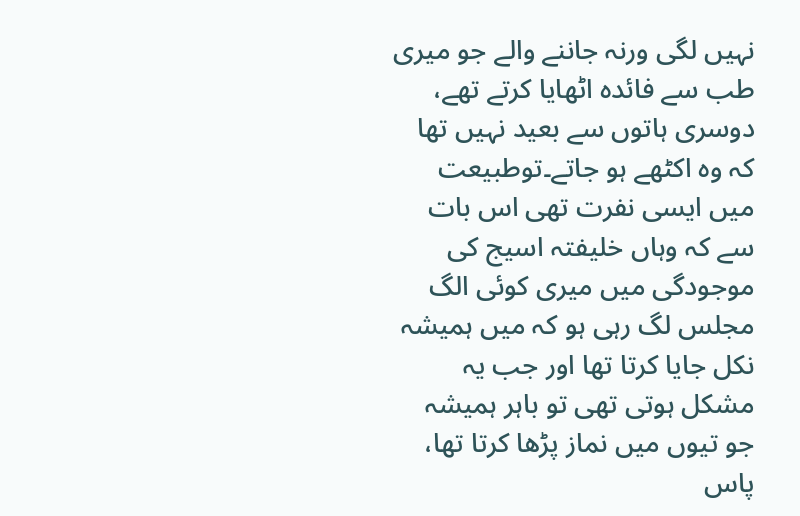نہیں لگی ورنہ جاننے والے جو میری طب سے فائدہ اٹھایا کرتے تھے، دوسری ہاتوں سے بعید نہیں تھا کہ وہ اکٹھے ہو جاتے۔توطبیعت میں ایسی نفرت تھی اس بات سے کہ وہاں خلیفتہ اسیج کی موجودگی میں میری کوئی الگ مجلس لگ رہی ہو کہ میں ہمیشہ نکل جایا کرتا تھا اور جب یہ مشکل ہوتی تھی تو باہر ہمیشہ جو تیوں میں نماز پڑھا کرتا تھا، پاس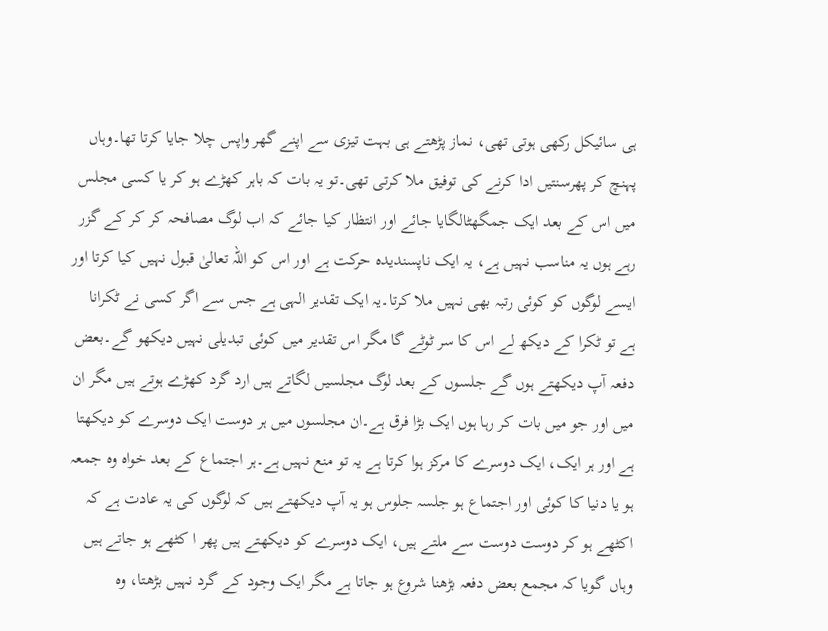ہی سائیکل رکھی ہوتی تھی، نماز پڑھتے ہی بہت تیزی سے اپنے گھر واپس چلا جایا کرتا تھا۔وہاں پہنچ کر پھرسنتیں ادا کرنے کی توفیق ملا کرتی تھی۔تو یہ بات کہ باہر کھڑے ہو کر یا کسی مجلس میں اس کے بعد ایک جمگھٹالگایا جائے اور انتظار کیا جائے کہ اب لوگ مصافحہ کر کر کے گزر رہے ہوں یہ مناسب نہیں ہے، یہ ایک ناپسندیدہ حرکت ہے اور اس کو اللہ تعالیٰ قبول نہیں کیا کرتا اور ایسے لوگوں کو کوئی رتبہ بھی نہیں ملا کرتا۔یہ ایک تقدیر الہی ہے جس سے اگر کسی نے ٹکرانا ہے تو ٹکرا کے دیکھ لے اس کا سر ٹوٹے گا مگر اس تقدیر میں کوئی تبدیلی نہیں دیکھو گے۔بعض دفعہ آپ دیکھتے ہوں گے جلسوں کے بعد لوگ مجلسیں لگاتے ہیں ارد گرد کھڑے ہوتے ہیں مگر ان میں اور جو میں بات کر رہا ہوں ایک بڑا فرق ہے۔ان مجلسوں میں ہر دوست ایک دوسرے کو دیکھتا ہے اور ہر ایک، ایک دوسرے کا مرکز ہوا کرتا ہے یہ تو منع نہیں ہے۔ہر اجتماع کے بعد خواہ وہ جمعہ ہو یا دنیا کا کوئی اور اجتماع ہو جلسہ جلوس ہو یہ آپ دیکھتے ہیں کہ لوگوں کی یہ عادت ہے کہ اکٹھے ہو کر دوست دوست سے ملتے ہیں، ایک دوسرے کو دیکھتے ہیں پھر ا کٹھے ہو جاتے ہیں وہاں گویا کہ مجمع بعض دفعہ بڑھنا شروع ہو جاتا ہے مگر ایک وجود کے گرد نہیں بڑھتا، وہ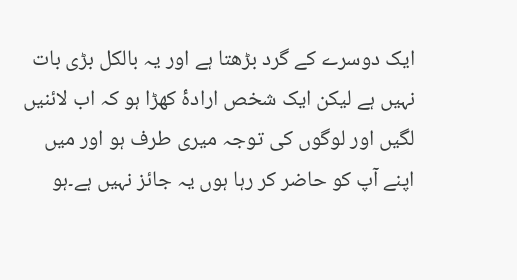ایک دوسرے کے گرد بڑھتا ہے اور یہ بالکل بڑی بات نہیں ہے لیکن ایک شخص ارادۂ کھڑا ہو کہ اب لائنیں لگیں اور لوگوں کی توجہ میری طرف ہو اور میں اپنے آپ کو حاضر کر رہا ہوں یہ جائز نہیں ہے۔ہو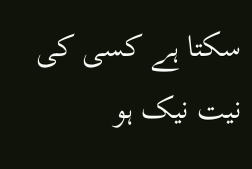سکتا ہے کسی کی نیت نیک ہو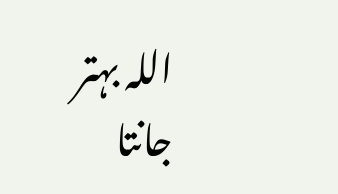اللہ بہتر جانتا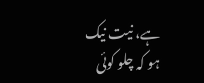ہے، نیت نیک ہو کہ چلو کوئی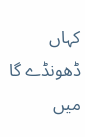کہاں ڈھونڈے گا میں